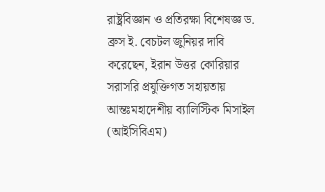রাষ্ট্রবিজ্ঞান ও প্রতিরক্ষা বিশেষজ্ঞ ড. ব্রুস ই. বেচটল জুনিয়র দাবি করেছেন, ইরান উত্তর কোরিয়ার সরাসরি প্রযুক্তিগত সহায়তায় আন্তঃমহাদেশীয় ব্যালিস্টিক মিসাইল (আইসিবিএম)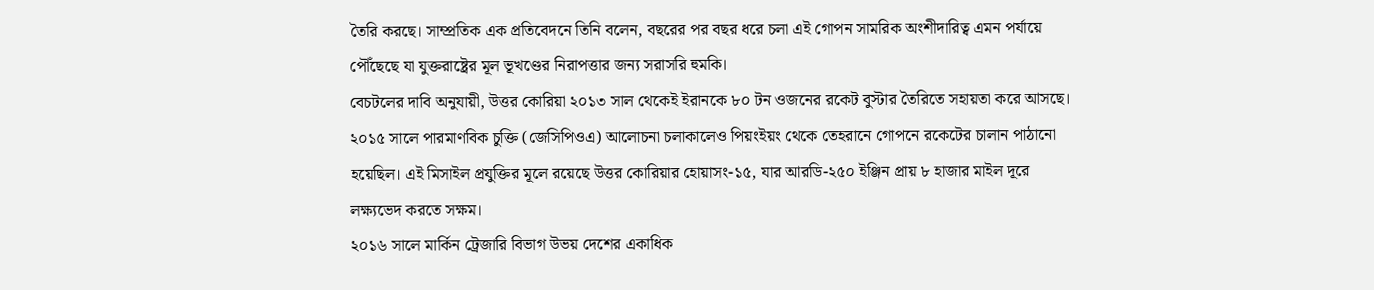তৈরি করছে। সাম্প্রতিক এক প্রতিবেদনে তিনি বলেন, বছরের পর বছর ধরে চলা এই গোপন সামরিক অংশীদারিত্ব এমন পর্যায়ে পৌঁছেছে যা যুক্তরাষ্ট্রের মূল ভূখণ্ডের নিরাপত্তার জন্য সরাসরি হুমকি।
বেচটলের দাবি অনুযায়ী, উত্তর কোরিয়া ২০১৩ সাল থেকেই ইরানকে ৮০ টন ওজনের রকেট বুস্টার তৈরিতে সহায়তা করে আসছে। ২০১৫ সালে পারমাণবিক চুক্তি (জেসিপিওএ) আলোচনা চলাকালেও পিয়ংইয়ং থেকে তেহরানে গোপনে রকেটের চালান পাঠানো হয়েছিল। এই মিসাইল প্রযুক্তির মূলে রয়েছে উত্তর কোরিয়ার হোয়াসং-১৫, যার আরডি-২৫০ ইঞ্জিন প্রায় ৮ হাজার মাইল দূরে লক্ষ্যভেদ করতে সক্ষম।
২০১৬ সালে মার্কিন ট্রেজারি বিভাগ উভয় দেশের একাধিক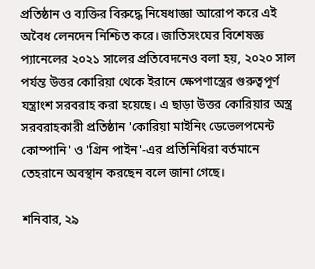প্রতিষ্ঠান ও ব্যক্তির বিরুদ্ধে নিষেধাজ্ঞা আরোপ করে এই অবৈধ লেনদেন নিশ্চিত করে। জাতিসংঘের বিশেষজ্ঞ প্যানেলের ২০২১ সালের প্রতিবেদনেও বলা হয়, ২০২০ সাল পর্যন্ত উত্তর কোরিয়া থেকে ইরানে ক্ষেপণাস্ত্রের গুরুত্বপূর্ণ যন্ত্রাংশ সরবরাহ করা হয়েছে। এ ছাড়া উত্তর কোরিয়ার অস্ত্র সরবরাহকারী প্রতিষ্ঠান 'কোরিয়া মাইনিং ডেভেলপমেন্ট কোম্পানি' ও 'গ্রিন পাইন'-এর প্রতিনিধিরা বর্তমানে তেহরানে অবস্থান করছেন বলে জানা গেছে।

শনিবার, ২৯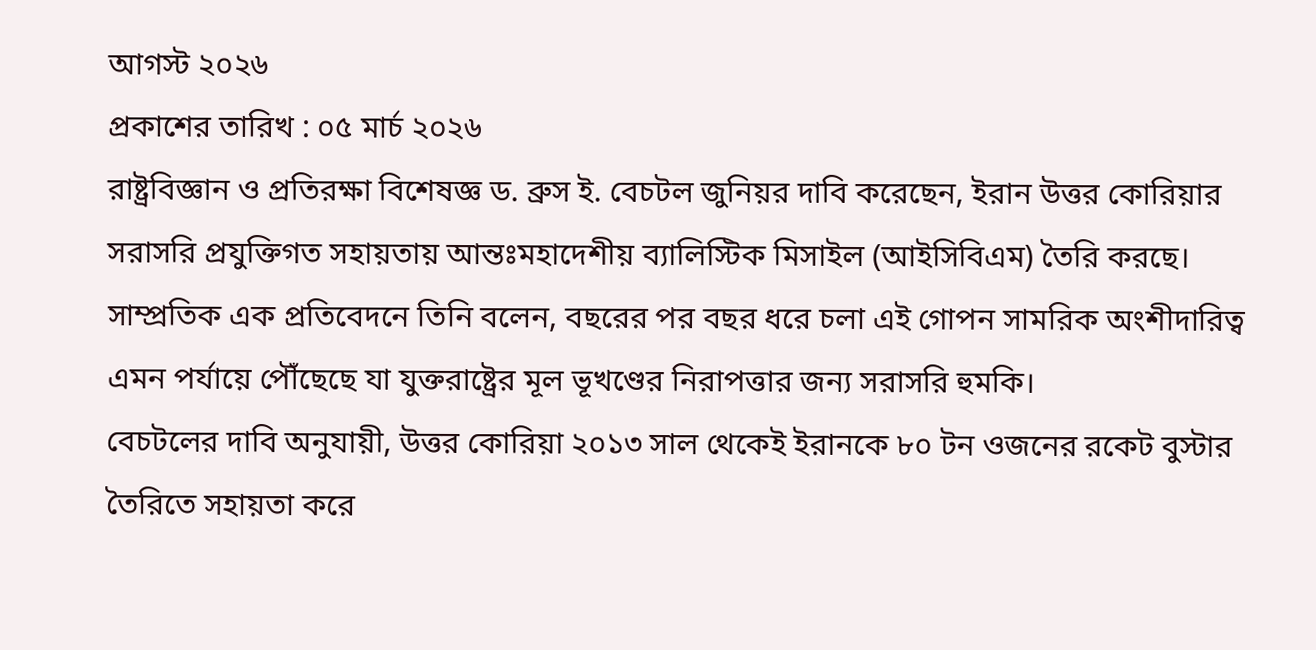আগস্ট ২০২৬
প্রকাশের তারিখ : ০৫ মার্চ ২০২৬
রাষ্ট্রবিজ্ঞান ও প্রতিরক্ষা বিশেষজ্ঞ ড. ব্রুস ই. বেচটল জুনিয়র দাবি করেছেন, ইরান উত্তর কোরিয়ার সরাসরি প্রযুক্তিগত সহায়তায় আন্তঃমহাদেশীয় ব্যালিস্টিক মিসাইল (আইসিবিএম) তৈরি করছে। সাম্প্রতিক এক প্রতিবেদনে তিনি বলেন, বছরের পর বছর ধরে চলা এই গোপন সামরিক অংশীদারিত্ব এমন পর্যায়ে পৌঁছেছে যা যুক্তরাষ্ট্রের মূল ভূখণ্ডের নিরাপত্তার জন্য সরাসরি হুমকি।
বেচটলের দাবি অনুযায়ী, উত্তর কোরিয়া ২০১৩ সাল থেকেই ইরানকে ৮০ টন ওজনের রকেট বুস্টার তৈরিতে সহায়তা করে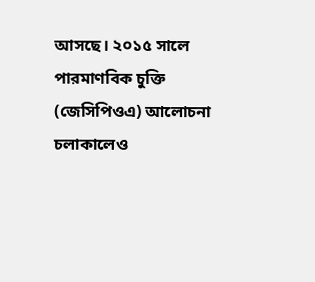আসছে। ২০১৫ সালে পারমাণবিক চুক্তি (জেসিপিওএ) আলোচনা চলাকালেও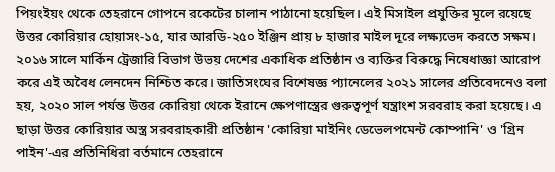পিয়ংইয়ং থেকে তেহরানে গোপনে রকেটের চালান পাঠানো হয়েছিল। এই মিসাইল প্রযুক্তির মূলে রয়েছে উত্তর কোরিয়ার হোয়াসং-১৫, যার আরডি-২৫০ ইঞ্জিন প্রায় ৮ হাজার মাইল দূরে লক্ষ্যভেদ করতে সক্ষম।
২০১৬ সালে মার্কিন ট্রেজারি বিভাগ উভয় দেশের একাধিক প্রতিষ্ঠান ও ব্যক্তির বিরুদ্ধে নিষেধাজ্ঞা আরোপ করে এই অবৈধ লেনদেন নিশ্চিত করে। জাতিসংঘের বিশেষজ্ঞ প্যানেলের ২০২১ সালের প্রতিবেদনেও বলা হয়, ২০২০ সাল পর্যন্ত উত্তর কোরিয়া থেকে ইরানে ক্ষেপণাস্ত্রের গুরুত্বপূর্ণ যন্ত্রাংশ সরবরাহ করা হয়েছে। এ ছাড়া উত্তর কোরিয়ার অস্ত্র সরবরাহকারী প্রতিষ্ঠান 'কোরিয়া মাইনিং ডেভেলপমেন্ট কোম্পানি' ও 'গ্রিন পাইন'-এর প্রতিনিধিরা বর্তমানে তেহরানে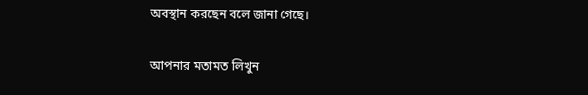অবস্থান করছেন বলে জানা গেছে।

আপনার মতামত লিখুন